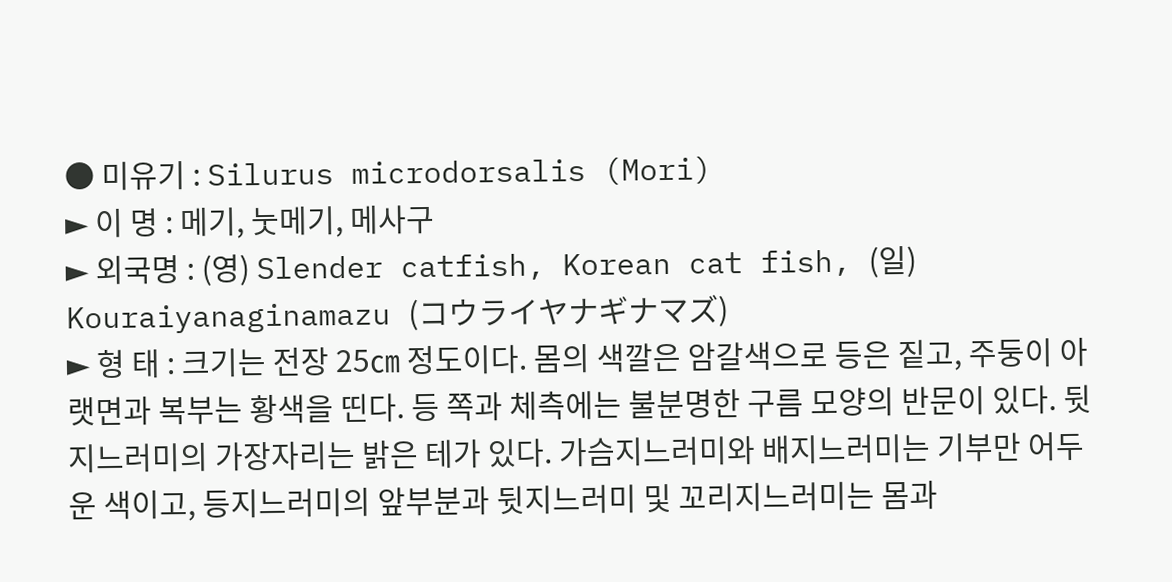● 미유기 : Silurus microdorsalis (Mori)
► 이 명 : 메기, 눗메기, 메사구
► 외국명 : (영) Slender catfish, Korean cat fish, (일) Kouraiyanaginamazu (コウライヤナギナマズ)
► 형 태 : 크기는 전장 25㎝ 정도이다. 몸의 색깔은 암갈색으로 등은 짙고, 주둥이 아랫면과 복부는 황색을 띤다. 등 쪽과 체측에는 불분명한 구름 모양의 반문이 있다. 뒷지느러미의 가장자리는 밝은 테가 있다. 가슴지느러미와 배지느러미는 기부만 어두운 색이고, 등지느러미의 앞부분과 뒷지느러미 및 꼬리지느러미는 몸과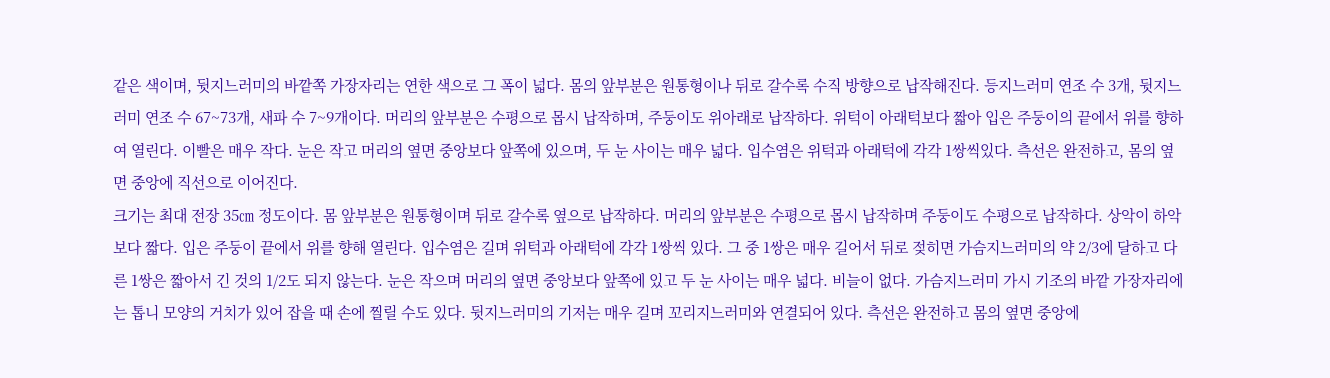같은 색이며, 뒷지느러미의 바깥쪽 가장자리는 연한 색으로 그 폭이 넓다. 몸의 앞부분은 원통형이나 뒤로 갈수록 수직 방향으로 납작해진다. 등지느러미 연조 수 3개, 뒷지느러미 연조 수 67~73개, 새파 수 7~9개이다. 머리의 앞부분은 수평으로 몹시 납작하며, 주둥이도 위아래로 납작하다. 위턱이 아래턱보다 짧아 입은 주둥이의 끝에서 위를 향하여 열린다. 이빨은 매우 작다. 눈은 작고 머리의 옆면 중앙보다 앞쪽에 있으며, 두 눈 사이는 매우 넓다. 입수염은 위턱과 아래턱에 각각 1쌍씩있다. 측선은 완전하고, 몸의 옆면 중앙에 직선으로 이어진다.
크기는 최대 전장 35㎝ 정도이다. 몸 앞부분은 원통형이며 뒤로 갈수록 옆으로 납작하다. 머리의 앞부분은 수평으로 몹시 납작하며 주둥이도 수평으로 납작하다. 상악이 하악보다 짧다. 입은 주둥이 끝에서 위를 향해 열린다. 입수염은 길며 위턱과 아래턱에 각각 1쌍씩 있다. 그 중 1쌍은 매우 길어서 뒤로 젖히면 가슴지느러미의 약 2/3에 달하고 다른 1쌍은 짧아서 긴 것의 1/2도 되지 않는다. 눈은 작으며 머리의 옆면 중앙보다 앞쪽에 있고 두 눈 사이는 매우 넓다. 비늘이 없다. 가슴지느러미 가시 기조의 바깥 가장자리에는 톱니 모양의 거치가 있어 잡을 때 손에 찔릴 수도 있다. 뒷지느러미의 기저는 매우 길며 꼬리지느러미와 연결되어 있다. 측선은 완전하고 몸의 옆면 중앙에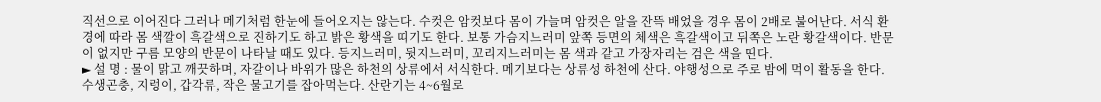직선으로 이어진다 그러나 메기처럼 한눈에 들어오지는 않는다. 수컷은 암컷보다 몸이 가늘며 암컷은 알을 잔뜩 배었을 경우 몸이 2배로 불어난다. 서식 환경에 따라 몸 색깔이 흑갈색으로 진하기도 하고 밝은 황색을 띠기도 한다. 보통 가슴지느러미 앞쪽 등면의 체색은 흑갈색이고 뒤쪽은 노란 황갈색이다. 반문이 없지만 구름 모양의 반문이 나타날 때도 있다. 등지느러미, 뒷지느러미, 꼬리지느러미는 몸 색과 같고 가장자리는 검은 색을 띤다.
► 설 명 : 물이 맑고 깨끗하며, 자갈이나 바위가 많은 하천의 상류에서 서식한다. 메기보다는 상류성 하천에 산다. 야행성으로 주로 밤에 먹이 활동을 한다. 수생곤충, 지렁이, 갑각류, 작은 물고기를 잡아먹는다. 산란기는 4~6월로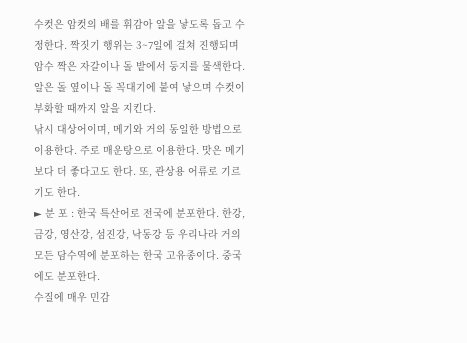수컷은 암컷의 배를 휘감아 알을 낳도록 돕고 수정한다. 짝짓기 행위는 3~7일에 걸쳐 진행되며 암수 짝은 자갈이나 돌 밭에서 둥지를 물색한다. 알은 돌 옆이나 돌 꼭대기에 붙여 낳으며 수컷이 부화할 때까지 알을 지킨다.
낚시 대상어이며, 메기와 거의 동일한 방법으로 이용한다. 주로 매운탕으로 이용한다. 맛은 메기보다 더 좋다고도 한다. 또, 관상용 어류로 기르기도 한다.
► 분 포 : 한국 특산어로 전국에 분포한다. 한강, 금강, 영산강, 섬진강, 낙동강 등 우리나라 거의 모든 담수역에 분포하는 한국 고유종이다. 중국에도 분포한다.
수질에 매우 민감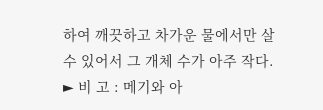하여 깨끗하고 차가운 물에서만 살 수 있어서 그 개체 수가 아주 작다.
► 비 고 : 메기와 아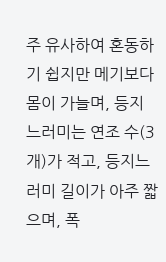주 유사하여 혼동하기 쉽지만 메기보다 몸이 가늘며, 등지느러미는 연조 수(3개)가 적고, 등지느러미 길이가 아주 짧으며, 폭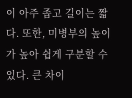이 아주 좁고 길이는 짧다. 또한, 미병부의 높이가 높아 쉽게 구분할 수 있다. 큰 차이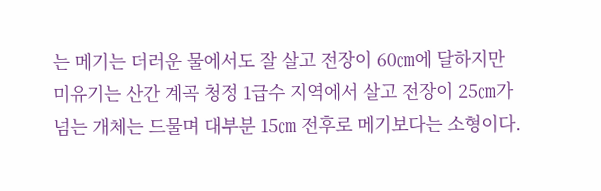는 메기는 더러운 물에서도 잘 살고 전장이 60㎝에 달하지만 미유기는 산간 계곡 청정 1급수 지역에서 살고 전장이 25㎝가 넘는 개체는 드물며 대부분 15㎝ 전후로 메기보다는 소형이다.